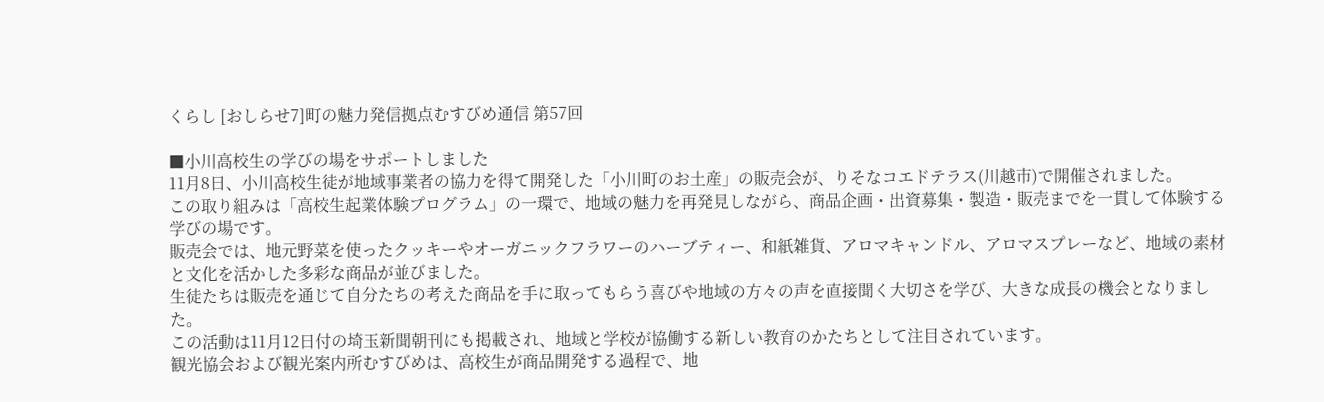くらし [おしらせ7]町の魅力発信拠点むすびめ通信 第57回

■小川高校生の学びの場をサポートしました
11月8日、小川高校生徒が地域事業者の協力を得て開発した「小川町のお土産」の販売会が、りそなコエドテラス(川越市)で開催されました。
この取り組みは「高校生起業体験プログラム」の一環で、地域の魅力を再発見しながら、商品企画・出資募集・製造・販売までを一貫して体験する学びの場です。
販売会では、地元野菜を使ったクッキーやオーガニックフラワーのハーブティー、和紙雑貨、アロマキャンドル、アロマスプレーなど、地域の素材と文化を活かした多彩な商品が並びました。
生徒たちは販売を通じて自分たちの考えた商品を手に取ってもらう喜びや地域の方々の声を直接聞く大切さを学び、大きな成長の機会となりました。
この活動は11月12日付の埼玉新聞朝刊にも掲載され、地域と学校が協働する新しい教育のかたちとして注目されています。
観光協会および観光案内所むすびめは、高校生が商品開発する過程で、地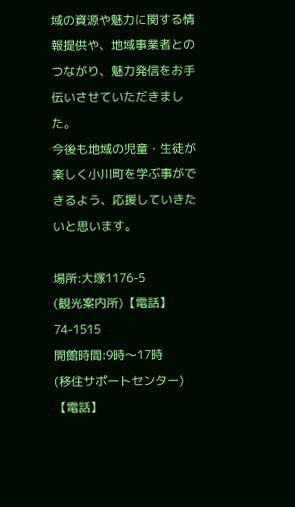域の資源や魅力に関する情報提供や、地域事業者とのつながり、魅力発信をお手伝いさせていただきました。
今後も地域の児童・生徒が楽しく小川町を学ぶ事ができるよう、応援していきたいと思います。

場所:大塚1176-5
(観光案内所)【電話】74-1515
開館時間:9時〜17時
(移住サポートセンター)【電話】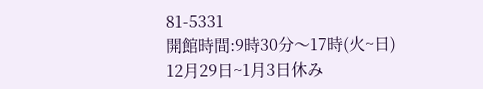81-5331
開館時間:9時30分〜17時(火~日)
12月29日~1月3日休み